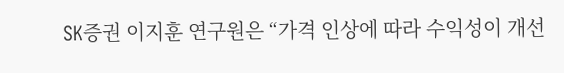SK증권 이지훈 연구원은 “가격 인상에 따라 수익성이 개선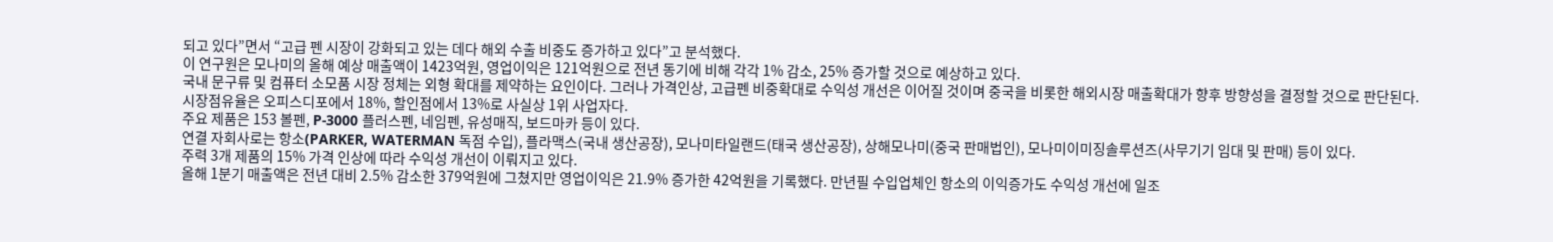되고 있다”면서 “고급 펜 시장이 강화되고 있는 데다 해외 수출 비중도 증가하고 있다”고 분석했다.
이 연구원은 모나미의 올해 예상 매출액이 1423억원, 영업이익은 121억원으로 전년 동기에 비해 각각 1% 감소, 25% 증가할 것으로 예상하고 있다.
국내 문구류 및 컴퓨터 소모품 시장 정체는 외형 확대를 제약하는 요인이다. 그러나 가격인상, 고급펜 비중확대로 수익성 개선은 이어질 것이며 중국을 비롯한 해외시장 매출확대가 향후 방향성을 결정할 것으로 판단된다.
시장점유율은 오피스디포에서 18%, 할인점에서 13%로 사실상 1위 사업자다.
주요 제품은 153 볼펜, P-3000 플러스펜, 네임펜, 유성매직, 보드마카 등이 있다.
연결 자회사로는 항소(PARKER, WATERMAN 독점 수입), 플라맥스(국내 생산공장), 모나미타일랜드(태국 생산공장), 상해모나미(중국 판매법인), 모나미이미징솔루션즈(사무기기 임대 및 판매) 등이 있다.
주력 3개 제품의 15% 가격 인상에 따라 수익성 개선이 이뤄지고 있다.
올해 1분기 매출액은 전년 대비 2.5% 감소한 379억원에 그쳤지만 영업이익은 21.9% 증가한 42억원을 기록했다. 만년필 수입업체인 항소의 이익증가도 수익성 개선에 일조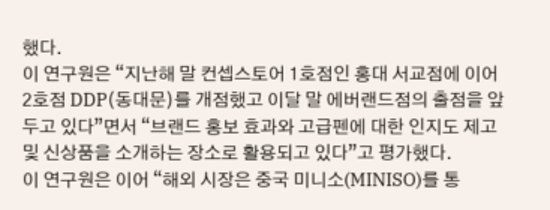했다.
이 연구원은 “지난해 말 컨셉스토어 1호점인 홍대 서교점에 이어 2호점 DDP(동대문)를 개점했고 이달 말 에버랜드점의 출점을 앞두고 있다”면서 “브랜드 홍보 효과와 고급펜에 대한 인지도 제고 및 신상품을 소개하는 장소로 활용되고 있다”고 평가했다.
이 연구원은 이어 “해외 시장은 중국 미니소(MINISO)를 통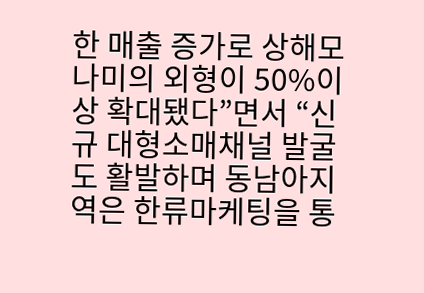한 매출 증가로 상해모나미의 외형이 50%이상 확대됐다”면서 “신규 대형소매채널 발굴도 활발하며 동남아지역은 한류마케팅을 통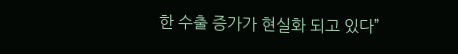한 수출 증가가 현실화 되고 있다”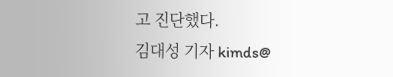고 진단했다.
김대성 기자 kimds@